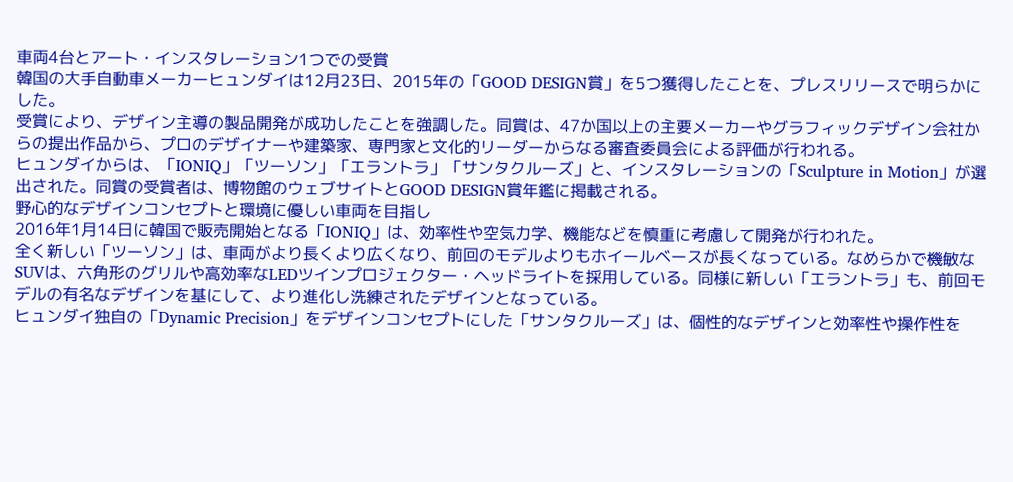車両4台とアート・インスタレーション1つでの受賞
韓国の大手自動車メーカーヒュンダイは12月23日、2015年の「GOOD DESIGN賞」を5つ獲得したことを、プレスリリースで明らかにした。
受賞により、デザイン主導の製品開発が成功したことを強調した。同賞は、47か国以上の主要メーカーやグラフィックデザイン会社からの提出作品から、プロのデザイナーや建築家、専門家と文化的リーダーからなる審査委員会による評価が行われる。
ヒュンダイからは、「IONIQ」「ツーソン」「エラントラ」「サンタクルーズ」と、インスタレーションの「Sculpture in Motion」が選出された。同賞の受賞者は、博物館のウェブサイトとGOOD DESIGN賞年鑑に掲載される。
野心的なデザインコンセプトと環境に優しい車両を目指し
2016年1月14日に韓国で販売開始となる「IONIQ」は、効率性や空気力学、機能などを慎重に考慮して開発が行われた。
全く新しい「ツーソン」は、車両がより長くより広くなり、前回のモデルよりもホイールベースが長くなっている。なめらかで機敏なSUVは、六角形のグリルや高効率なLEDツインプロジェクター・ヘッドライトを採用している。同様に新しい「エラントラ」も、前回モデルの有名なデザインを基にして、より進化し洗練されたデザインとなっている。
ヒュンダイ独自の「Dynamic Precision」をデザインコンセプトにした「サンタクルーズ」は、個性的なデザインと効率性や操作性を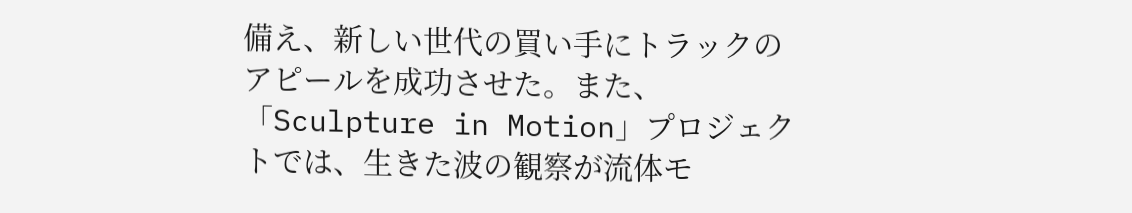備え、新しい世代の買い手にトラックのアピールを成功させた。また、「Sculpture in Motion」プロジェクトでは、生きた波の観察が流体モ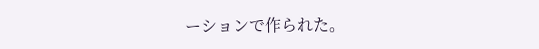ーションで作られた。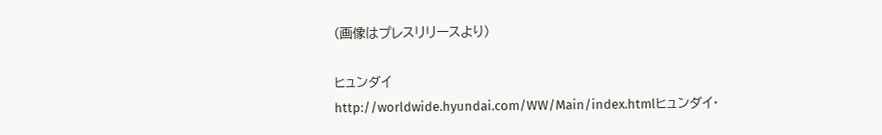(画像はプレスリリースより)

ヒュンダイ
http://worldwide.hyundai.com/WW/Main/index.htmlヒュンダイ・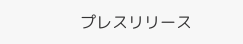プレスリリース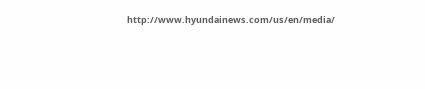http://www.hyundainews.com/us/en/media/